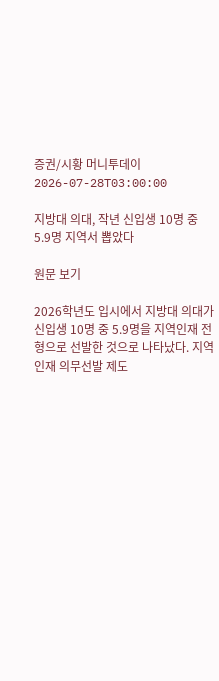증권/시황 머니투데이 2026-07-28T03:00:00

지방대 의대, 작년 신입생 10명 중 5.9명 지역서 뽑았다

원문 보기

2026학년도 입시에서 지방대 의대가 신입생 10명 중 5.9명을 지역인재 전형으로 선발한 것으로 나타났다. 지역인재 의무선발 제도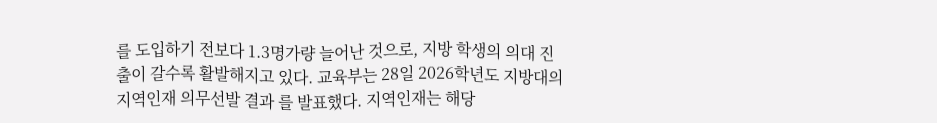를 도입하기 전보다 1.3명가량 늘어난 것으로, 지방 학생의 의대 진출이 갈수록 활발해지고 있다. 교육부는 28일 2026학년도 지방대의 지역인재 의무선발 결과 를 발표했다. 지역인재는 해당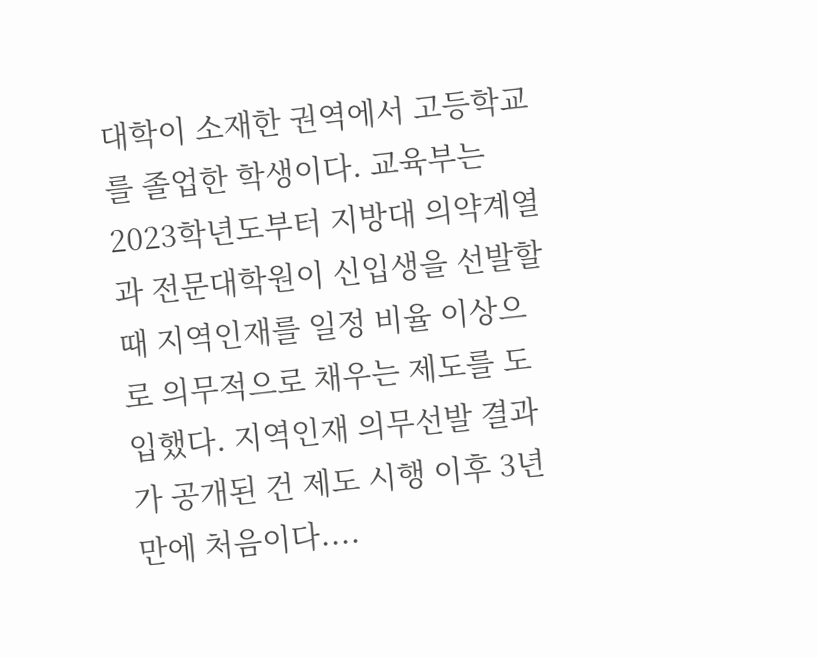대학이 소재한 권역에서 고등학교를 졸업한 학생이다. 교육부는 2023학년도부터 지방대 의약계열과 전문대학원이 신입생을 선발할 때 지역인재를 일정 비율 이상으로 의무적으로 채우는 제도를 도입했다. 지역인재 의무선발 결과가 공개된 건 제도 시행 이후 3년 만에 처음이다....